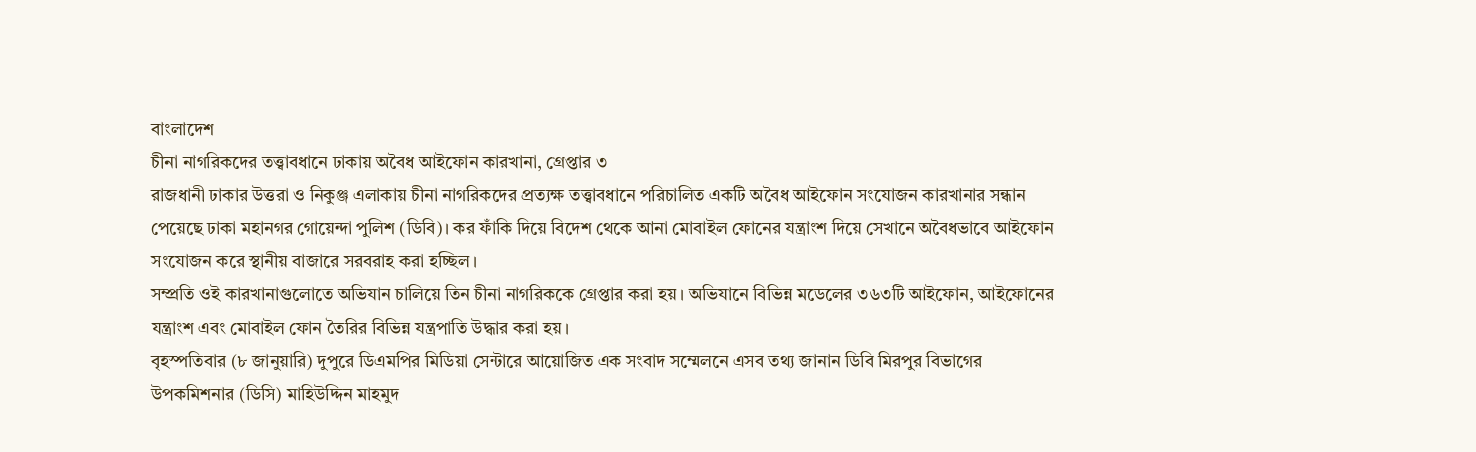বাংলাদেশ
চীনা নাগরিকদের তত্ত্বাবধানে ঢাকায় অবৈধ আইফোন কারখানা, গ্রেপ্তার ৩
রাজধানী ঢাকার উত্তরা ও নিকুঞ্জ এলাকায় চীনা নাগরিকদের প্রত্যক্ষ তত্ত্বাবধানে পরিচালিত একটি অবৈধ আইফোন সংযোজন কারখানার সন্ধান পেয়েছে ঢাকা মহানগর গোয়েন্দা পুলিশ (ডিবি)। কর ফাঁকি দিয়ে বিদেশ থেকে আনা মোবাইল ফোনের যন্ত্রাংশ দিয়ে সেখানে অবৈধভাবে আইফোন সংযোজন করে স্থানীয় বাজারে সরবরাহ করা হচ্ছিল।
সম্প্রতি ওই কারখানাগুলোতে অভিযান চালিয়ে তিন চীনা নাগরিককে গ্রেপ্তার করা হয়। অভিযানে বিভিন্ন মডেলের ৩৬৩টি আইফোন, আইফোনের যন্ত্রাংশ এবং মোবাইল ফোন তৈরির বিভিন্ন যন্ত্রপাতি উদ্ধার করা হয়।
বৃহস্পতিবার (৮ জানুয়ারি) দুপুরে ডিএমপির মিডিয়া সেন্টারে আয়োজিত এক সংবাদ সম্মেলনে এসব তথ্য জানান ডিবি মিরপুর বিভাগের উপকমিশনার (ডিসি) মাহিউদ্দিন মাহমুদ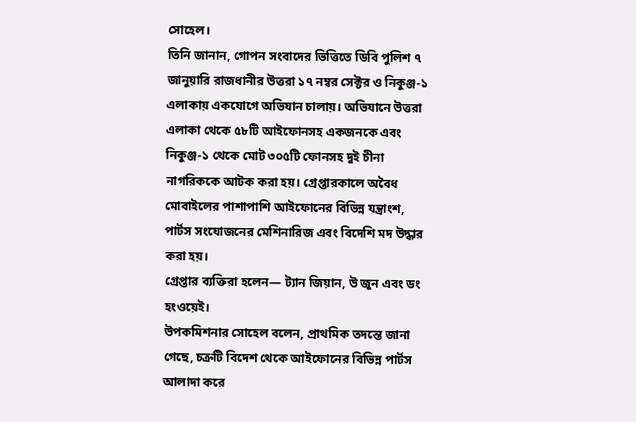সোহেল।
তিনি জানান, গোপন সংবাদের ভিত্তিতে ডিবি পুলিশ ৭ জানুয়ারি রাজধানীর উত্তরা ১৭ নম্বর সেক্টর ও নিকুঞ্জ-১ এলাকায় একযোগে অভিযান চালায়। অভিযানে উত্তরা এলাকা থেকে ৫৮টি আইফোনসহ একজনকে এবং নিকুঞ্জ-১ থেকে মোট ৩০৫টি ফোনসহ দুই চীনা নাগরিককে আটক করা হয়। গ্রেপ্তারকালে অবৈধ মোবাইলের পাশাপাশি আইফোনের বিভিন্ন যন্ত্রাংশ, পার্টস সংযোজনের মেশিনারিজ এবং বিদেশি মদ উদ্ধার করা হয়।
গ্রেপ্তার ব্যক্তিরা হলেন— ট্যান জিয়ান, উ জুন এবং ডং হংওয়েই।
উপকমিশনার সোহেল বলেন, প্রাথমিক তদন্তে জানা গেছে, চক্রটি বিদেশ থেকে আইফোনের বিভিন্ন পার্টস আলাদা করে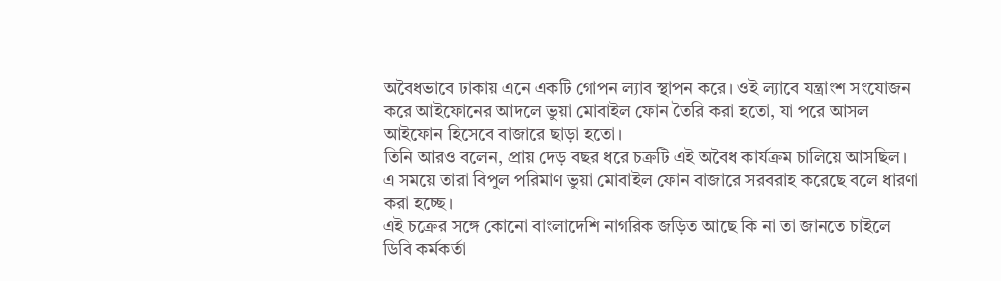অবৈধভাবে ঢাকায় এনে একটি গোপন ল্যাব স্থাপন করে। ওই ল্যাবে যন্ত্রাংশ সংযোজন করে আইফোনের আদলে ভুয়া মোবাইল ফোন তৈরি করা হতো, যা পরে আসল আইফোন হিসেবে বাজারে ছাড়া হতো।
তিনি আরও বলেন, প্রায় দেড় বছর ধরে চক্রটি এই অবৈধ কার্যক্রম চালিয়ে আসছিল। এ সময়ে তারা বিপুল পরিমাণ ভুয়া মোবাইল ফোন বাজারে সরবরাহ করেছে বলে ধারণা করা হচ্ছে।
এই চক্রের সঙ্গে কোনো বাংলাদেশি নাগরিক জড়িত আছে কি না তা জানতে চাইলে ডিবি কর্মকর্তা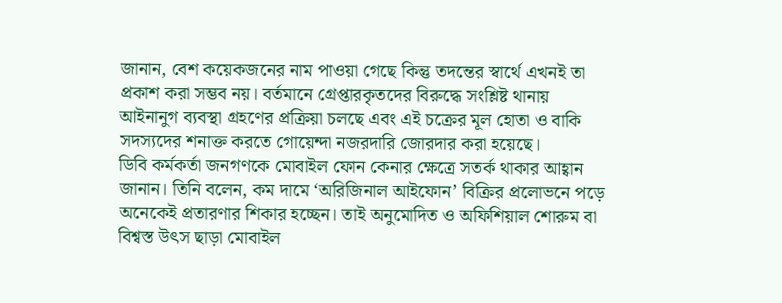জানান, বেশ কয়েকজনের নাম পাওয়া গেছে কিন্তু তদন্তের স্বার্থে এখনই তা প্রকাশ করা সম্ভব নয়। বর্তমানে গ্রেপ্তারকৃতদের বিরুদ্ধে সংশ্লিষ্ট থানায় আইনানুগ ব্যবস্থা গ্রহণের প্রক্রিয়া চলছে এবং এই চক্রের মূল হোতা ও বাকি সদস্যদের শনাক্ত করতে গোয়েন্দা নজরদারি জোরদার করা হয়েছে।
ডিবি কর্মকর্তা জনগণকে মোবাইল ফোন কেনার ক্ষেত্রে সতর্ক থাকার আহ্বান জানান। তিনি বলেন, কম দামে ‘অরিজিনাল আইফোন’ বিক্রির প্রলোভনে পড়ে অনেকেই প্রতারণার শিকার হচ্ছেন। তাই অনুমোদিত ও অফিশিয়াল শোরুম বা বিশ্বস্ত উৎস ছাড়া মোবাইল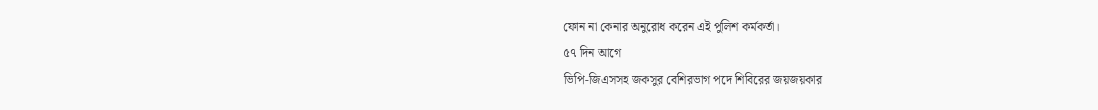ফোন না কেনার অনুরোধ করেন এই পুলিশ কর্মকর্তা।
৫৭ দিন আগে
ভিপি-জিএসসহ জকসুর বেশিরভাগ পদে শিবিরের জয়জয়কার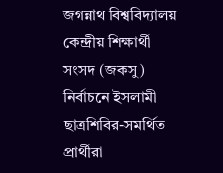জগন্নাথ বিশ্ববিদ্যালয় কেন্দ্রীয় শিক্ষার্থী সংসদ (জকসু) নির্বাচনে ইসলামী ছাত্রশিবির-সমর্থিত প্রার্থীরা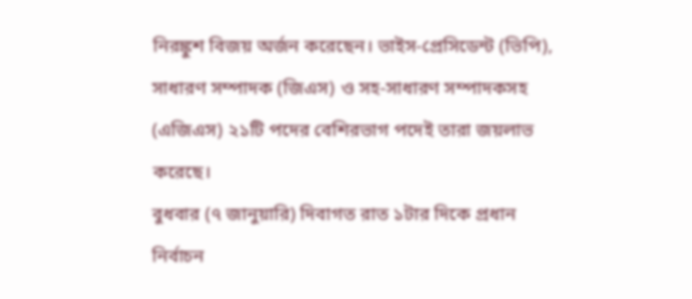নিরঙ্কুশ বিজয় অর্জন করেছেন। ভাইস-প্রেসিডেন্ট (ভিপি), সাধারণ সম্পাদক (জিএস) ও সহ-সাধারণ সম্পাদকসহ (এজিএস) ২১টি পদের বেশিরভাগ পদেই তারা জয়লাভ করেছে।
বুধবার (৭ জানুয়ারি) দিবাগত রাত ১টার দিকে প্রধান নির্বাচন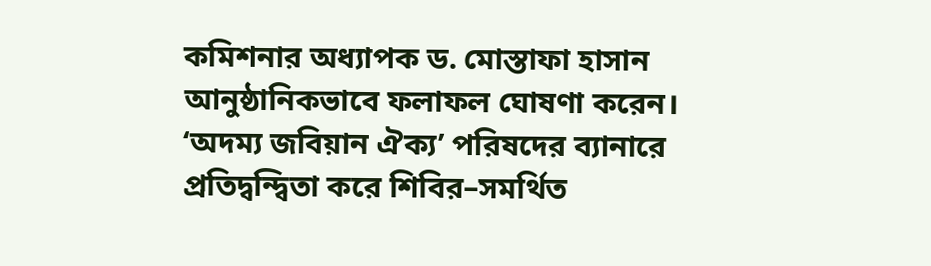কমিশনার অধ্যাপক ড. মোস্তাফা হাসান আনুষ্ঠানিকভাবে ফলাফল ঘোষণা করেন।
‘অদম্য জবিয়ান ঐক্য’ পরিষদের ব্যানারে প্রতিদ্বন্দ্বিতা করে শিবির–সমর্থিত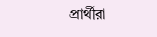প্রার্থীরা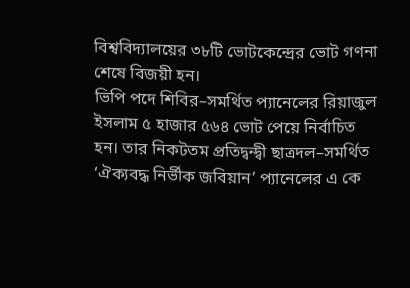বিশ্ববিদ্যালয়ের ৩৮টি ভোটকেন্দ্রের ভোট গণনা শেষে বিজয়ী হন।
ভিপি পদে শিবির–সমর্থিত প্যানেলের রিয়াজুল ইসলাম ৫ হাজার ৫৬৪ ভোট পেয়ে নির্বাচিত হন। তার নিকটতম প্রতিদ্বন্দ্বী ছাত্রদল–সমর্থিত ‘ঐক্যবদ্ধ নির্ভীক জবিয়ান’ প্যানেলের এ কে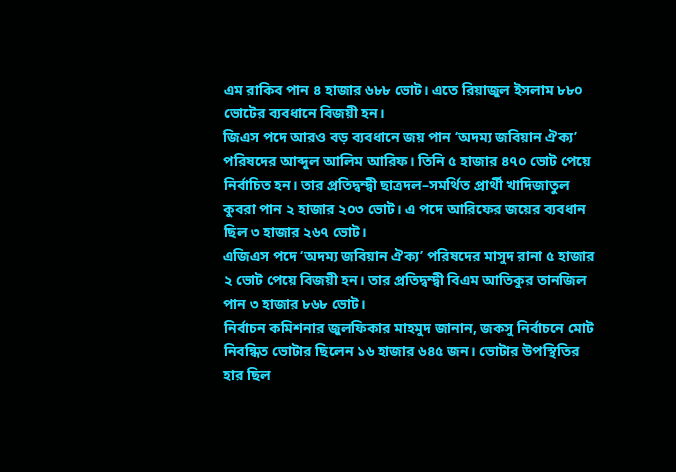এম রাকিব পান ৪ হাজার ৬৮৮ ভোট। এতে রিয়াজুল ইসলাম ৮৮০ ভোটের ব্যবধানে বিজয়ী হন।
জিএস পদে আরও বড় ব্যবধানে জয় পান ‘অদম্য জবিয়ান ঐক্য’ পরিষদের আব্দুল আলিম আরিফ। তিনি ৫ হাজার ৪৭০ ভোট পেয়ে নির্বাচিত হন। তার প্রতিদ্বন্দ্বী ছাত্রদল–সমর্থিত প্রার্থী খাদিজাতুল কুবরা পান ২ হাজার ২০৩ ভোট। এ পদে আরিফের জয়ের ব্যবধান ছিল ৩ হাজার ২৬৭ ভোট।
এজিএস পদে ‘অদম্য জবিয়ান ঐক্য’ পরিষদের মাসুদ রানা ৫ হাজার ২ ভোট পেয়ে বিজয়ী হন। তার প্রতিদ্বন্দ্বী বিএম আতিকুর তানজিল পান ৩ হাজার ৮৬৮ ভোট।
নির্বাচন কমিশনার জুলফিকার মাহমুদ জানান, জকসু নির্বাচনে মোট নিবন্ধিত ভোটার ছিলেন ১৬ হাজার ৬৪৫ জন। ভোটার উপস্থিতির হার ছিল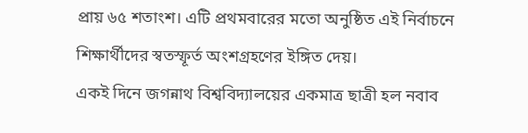প্রায় ৬৫ শতাংশ। এটি প্রথমবারের মতো অনুষ্ঠিত এই নির্বাচনে শিক্ষার্থীদের স্বতস্ফূর্ত অংশগ্রহণের ইঙ্গিত দেয়।
একই দিনে জগন্নাথ বিশ্ববিদ্যালয়ের একমাত্র ছাত্রী হল নবাব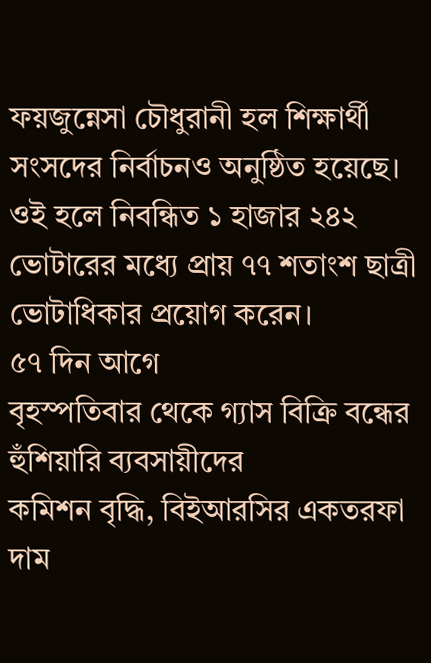ফয়জুন্নেসা চৌধুরানী হল শিক্ষার্থী সংসদের নির্বাচনও অনুষ্ঠিত হয়েছে। ওই হলে নিবন্ধিত ১ হাজার ২৪২ ভোটারের মধ্যে প্রায় ৭৭ শতাংশ ছাত্রী ভোটাধিকার প্রয়োগ করেন।
৫৭ দিন আগে
বৃহস্পতিবার থেকে গ্যাস বিক্রি বন্ধের হুঁশিয়ারি ব্যবসায়ীদের
কমিশন বৃদ্ধি, বিইআরসির একতরফা দাম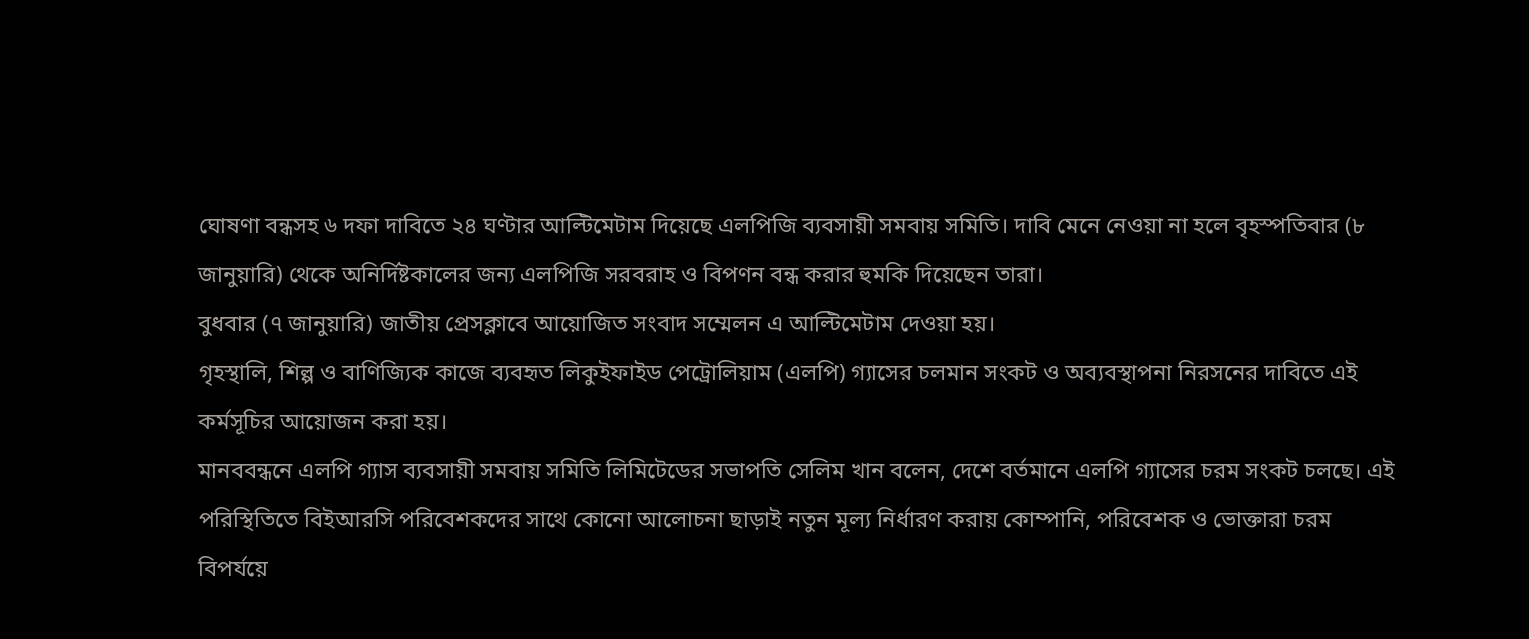ঘোষণা বন্ধসহ ৬ দফা দাবিতে ২৪ ঘণ্টার আল্টিমেটাম দিয়েছে এলপিজি ব্যবসায়ী সমবায় সমিতি। দাবি মেনে নেওয়া না হলে বৃহস্পতিবার (৮ জানুয়ারি) থেকে অনির্দিষ্টকালের জন্য এলপিজি সরবরাহ ও বিপণন বন্ধ করার হুমকি দিয়েছেন তারা।
বুধবার (৭ জানুয়ারি) জাতীয় প্রেসক্লাবে আয়োজিত সংবাদ সম্মেলন এ আল্টিমেটাম দেওয়া হয়।
গৃহস্থালি, শিল্প ও বাণিজ্যিক কাজে ব্যবহৃত লিকুইফাইড পেট্রোলিয়াম (এলপি) গ্যাসের চলমান সংকট ও অব্যবস্থাপনা নিরসনের দাবিতে এই কর্মসূচির আয়োজন করা হয়।
মানববন্ধনে এলপি গ্যাস ব্যবসায়ী সমবায় সমিতি লিমিটেডের সভাপতি সেলিম খান বলেন, দেশে বর্তমানে এলপি গ্যাসের চরম সংকট চলছে। এই পরিস্থিতিতে বিইআরসি পরিবেশকদের সাথে কোনো আলোচনা ছাড়াই নতুন মূল্য নির্ধারণ করায় কোম্পানি, পরিবেশক ও ভোক্তারা চরম বিপর্যয়ে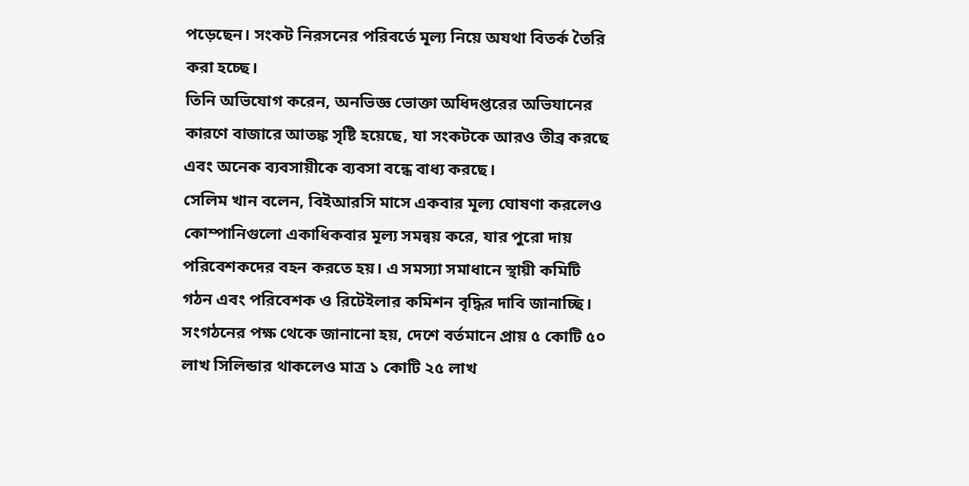পড়েছেন। সংকট নিরসনের পরিবর্তে মূল্য নিয়ে অযথা বিতর্ক তৈরি করা হচ্ছে।
তিনি অভিযোগ করেন, অনভিজ্ঞ ভোক্তা অধিদপ্তরের অভিযানের কারণে বাজারে আতঙ্ক সৃষ্টি হয়েছে, যা সংকটকে আরও তীব্র করছে এবং অনেক ব্যবসায়ীকে ব্যবসা বন্ধে বাধ্য করছে।
সেলিম খান বলেন, বিইআরসি মাসে একবার মূল্য ঘোষণা করলেও কোম্পানিগুলো একাধিকবার মূল্য সমন্বয় করে, যার পুরো দায় পরিবেশকদের বহন করতে হয়। এ সমস্যা সমাধানে স্থায়ী কমিটি গঠন এবং পরিবেশক ও রিটেইলার কমিশন বৃদ্ধির দাবি জানাচ্ছি।
সংগঠনের পক্ষ থেকে জানানো হয়, দেশে বর্তমানে প্রায় ৫ কোটি ৫০ লাখ সিলিন্ডার থাকলেও মাত্র ১ কোটি ২৫ লাখ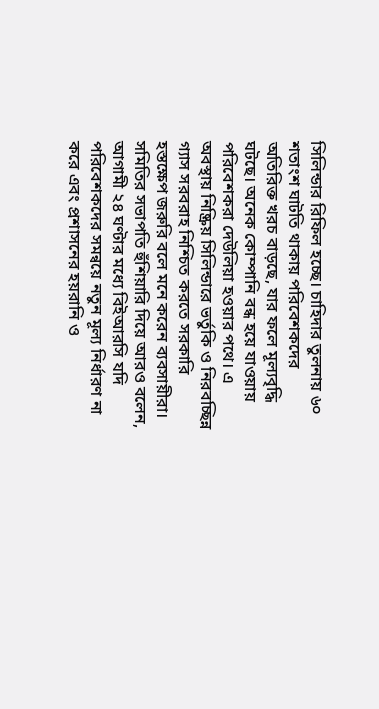সিলিন্ডার রিফিল হচ্ছে। চাহিদার তুলনায় ৬০ শতাংশ ঘাটতি থাকায় পরিবেশকদের অতিরিক্ত খরচ বাড়ছে, যার ফলে মূল্যবৃদ্ধি ঘটছে। অনেক কোম্পানি বন্ধ হয়ে যাওয়ায় পরিবেশকরা দেউলিয়া হওয়ার পথে। এ অবস্থায় নিষ্ক্রিয় সিলিন্ডারে ভর্তুকি ও নিরবচ্ছিন্ন গ্যাস সরবরাহ নিশ্চিত করতে সরকারি হস্তক্ষেপ জরুরি বলে মনে করেন ব্যবসায়ীরা।
সমিতির সভাপতি হুঁশিয়ারি দিয়ে আরও বলেন, আগামী ২৪ ঘণ্টার মধ্যে বিইআরসি যদি পরিবেশকদের সমন্বয়ে নতুন মূল্য নির্ধারণ না করে এবং প্রশাসনের হয়রানি ও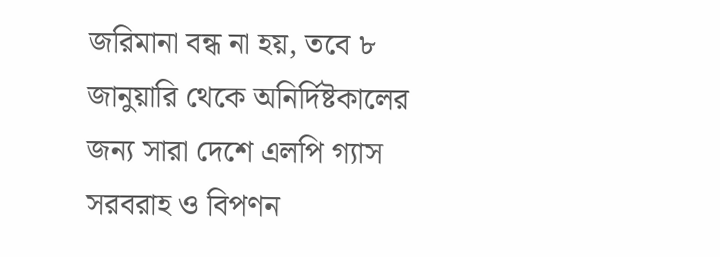জরিমানা বন্ধ না হয়, তবে ৮ জানুয়ারি থেকে অনির্দিষ্টকালের জন্য সারা দেশে এলপি গ্যাস সরবরাহ ও বিপণন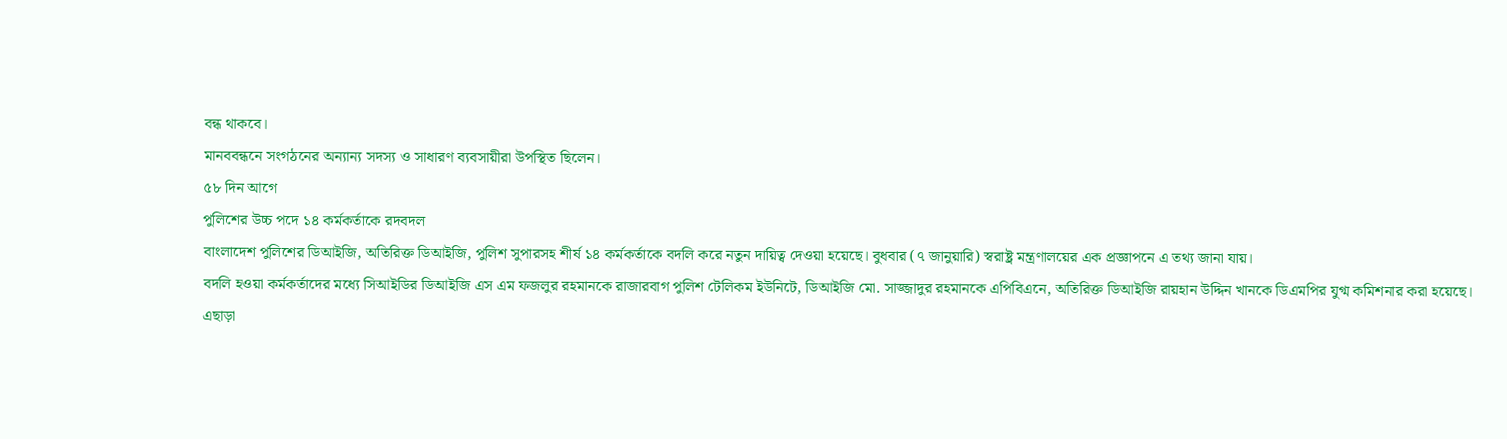বন্ধ থাকবে।
মানববন্ধনে সংগঠনের অন্যান্য সদস্য ও সাধারণ ব্যবসায়ীরা উপস্থিত ছিলেন।
৫৮ দিন আগে
পুলিশের উচ্চ পদে ১৪ কর্মকর্তাকে রদবদল
বাংলাদেশ পুলিশের ডিআইজি, অতিরিক্ত ডিআইজি, পুলিশ সুপারসহ শীর্ষ ১৪ কর্মকর্তাকে বদলি করে নতুন দায়িত্ব দেওয়া হয়েছে। বুধবার (৭ জানুয়ারি) স্বরাষ্ট্র মন্ত্রণালয়ের এক প্রজ্ঞাপনে এ তথ্য জানা যায়।
বদলি হওয়া কর্মকর্তাদের মধ্যে সিআইডির ডিআইজি এস এম ফজলুর রহমানকে রাজারবাগ পুলিশ টেলিকম ইউনিটে, ডিআইজি মো. সাজ্জাদুর রহমানকে এপিবিএনে, অতিরিক্ত ডিআইজি রায়হান উদ্দিন খানকে ডিএমপির যুগ্ম কমিশনার করা হয়েছে।
এছাড়া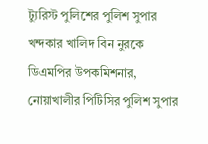ট্যুরিস্ট পুলিশের পুলিশ সুপার খন্দকার খালিদ বিন নুরকে ডিএমপির উপকমিশনার, নোয়াখালীর পিটিসির পুলিশ সুপার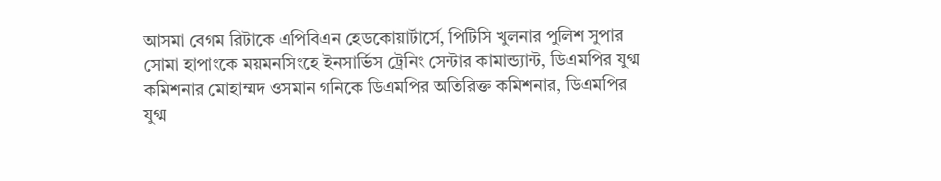আসমা বেগম রিটাকে এপিবিএন হেডকোয়ার্টার্সে, পিটিসি খুলনার পুলিশ সুপার সোমা হাপাংকে ময়মনসিংহে ইনসার্ভিস ট্রেনিং সেন্টার কামান্ড্যান্ট, ডিএমপির যুগ্ম কমিশনার মোহাম্মদ ওসমান গনিকে ডিএমপির অতিরিক্ত কমিশনার, ডিএমপির যুগ্ম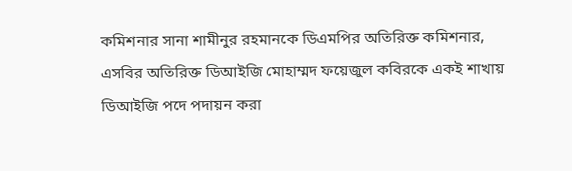কমিশনার সানা শামীনুর রহমানকে ডিএমপির অতিরিক্ত কমিশনার, এসবির অতিরিক্ত ডিআইজি মোহাম্মদ ফয়েজুল কবিরকে একই শাখায় ডিআইজি পদে পদায়ন করা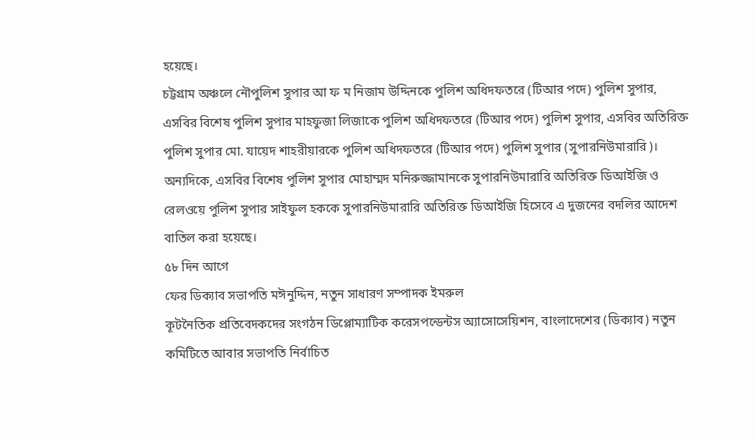হয়েছে।
চট্টগ্রাম অঞ্চলে নৌপুলিশ সুপার আ ফ ম নিজাম উদ্দিনকে পুলিশ অধিদফতরে (টিআর পদে) পুলিশ সুপার, এসবির বিশেষ পুলিশ সুপার মাহফুজা লিজাকে পুলিশ অধিদফতরে (টিআর পদে) পুলিশ সুপার, এসবির অতিরিক্ত পুলিশ সুপার মো. যায়েদ শাহরীয়ারকে পুলিশ অধিদফতরে (টিআর পদে) পুলিশ সুপার (সুপারনিউমারারি)।
অন্যদিকে, এসবির বিশেষ পুলিশ সুপার মোহাম্মদ মনিরুজ্জামানকে সুপারনিউমারারি অতিরিক্ত ডিআইজি ও রেলওয়ে পুলিশ সুপার সাইফুল হককে সুপারনিউমারারি অতিরিক্ত ডিআইজি হিসেবে এ দুজনের বদলির আদেশ বাতিল করা হয়েছে।
৫৮ দিন আগে
ফের ডিক্যাব সভাপতি মঈনুদ্দিন, নতুন সাধারণ সম্পাদক ইমরুল
কূটনৈতিক প্রতিবেদকদের সংগঠন ডিপ্লোম্যাটিক করেসপন্ডেন্টস অ্যাসোসেয়িশন, বাংলাদেশের (ডিক্যাব) নতুন কমিটিতে আবার সভাপতি নির্বাচিত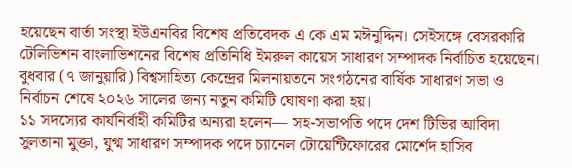হয়েছেন বার্তা সংস্থা ইউএনবির বিশেষ প্রতিবেদক এ কে এম মঈনুদ্দিন। সেইসঙ্গে বেসরকারি টেলিভিশন বাংলাভিশনের বিশেষ প্রতিনিধি ইমরুল কায়েস সাধারণ সম্পাদক নির্বাচিত হয়েছেন।
বুধবার (৭ জানুয়ারি) বিশ্বসাহিত্য কেন্দ্রের মিলনায়তনে সংগঠনের বার্ষিক সাধারণ সভা ও নির্বাচন শেষে ২০২৬ সালের জন্য নতুন কমিটি ঘোষণা করা হয়।
১১ সদস্যের কার্যনির্বাহী কমিটির অন্যরা হলেন— সহ-সভাপতি পদে দেশ টিভির আবিদা সুলতানা মুক্তা, যুগ্ম সাধারণ সম্পাদক পদে চ্যানেল টোয়েন্টিফোরের মোর্শেদ হাসিব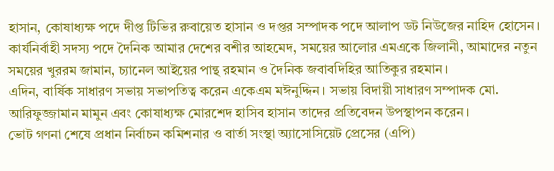হাসান, কোষাধ্যক্ষ পদে দীপ্ত টিভির রুবায়েত হাসান ও দপ্তর সম্পাদক পদে আলাপ ডট নিউজের নাহিদ হোসেন।
কার্যনির্বাহী সদস্য পদে দৈনিক আমার দেশের বশীর আহমেদ, সময়ের আলোর এমএকে জিলানী, আমাদের নতুন সময়ের খুররম জামান, চ্যানেল আইয়ের পান্থ রহমান ও দৈনিক জবাবদিহির আতিকুর রহমান।
এদিন, বার্ষিক সাধারণ সভায় সভাপতিত্ব করেন একেএম মঈনুদ্দিন। সভায় বিদায়ী সাধারণ সম্পাদক মো. আরিফুজ্জামান মামুন এবং কোষাধ্যক্ষ মোরশেদ হাসিব হাসান তাদের প্রতিবেদন উপস্থাপন করেন।
ভোট গণনা শেষে প্রধান নির্বাচন কমিশনার ও বার্তা সংস্থা অ্যাসোসিয়েট প্রেসের (এপি)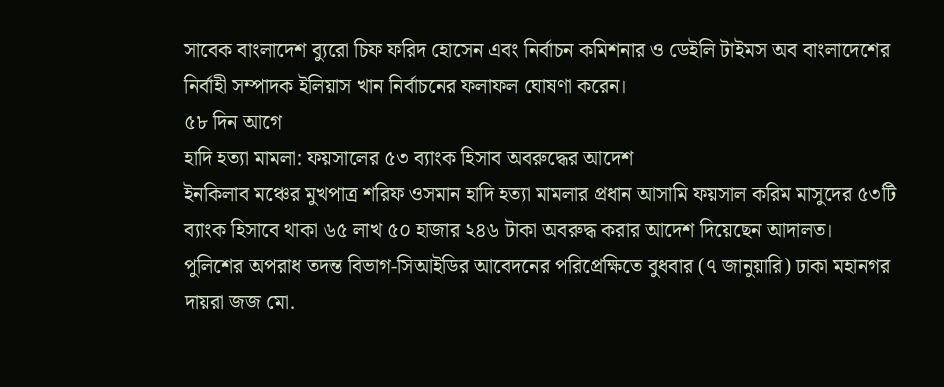সাবেক বাংলাদেশ ব্যুরো চিফ ফরিদ হোসেন এবং নির্বাচন কমিশনার ও ডেইলি টাইমস অব বাংলাদেশের নির্বাহী সম্পাদক ইলিয়াস খান নির্বাচনের ফলাফল ঘোষণা করেন।
৫৮ দিন আগে
হাদি হত্যা মামলা: ফয়সালের ৫৩ ব্যাংক হিসাব অবরুদ্ধের আদেশ
ইনকিলাব মঞ্চের মুখপাত্র শরিফ ওসমান হাদি হত্যা মামলার প্রধান আসামি ফয়সাল করিম মাসুদের ৫৩টি ব্যাংক হিসাবে থাকা ৬৫ লাখ ৫০ হাজার ২৪৬ টাকা অবরুদ্ধ করার আদেশ দিয়েছেন আদালত।
পুলিশের অপরাধ তদন্ত বিভাগ-সিআইডির আবেদনের পরিপ্রেক্ষিতে বুধবার (৭ জানুয়ারি) ঢাকা মহানগর দায়রা জজ মো.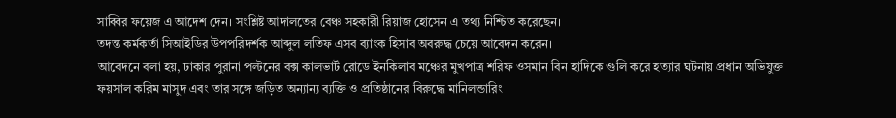সাব্বির ফয়েজ এ আদেশ দেন। সংশ্লিষ্ট আদালতের বেঞ্চ সহকারী রিয়াজ হোসেন এ তথ্য নিশ্চিত করেছেন।
তদন্ত কর্মকর্তা সিআইডির উপপরিদর্শক আব্দুল লতিফ এসব ব্যাংক হিসাব অবরুদ্ধ চেয়ে আবেদন করেন।
আবেদনে বলা হয়, ঢাকার পুরানা পল্টনের বক্স কালভার্ট রোডে ইনকিলাব মঞ্চের মুখপাত্র শরিফ ওসমান বিন হাদিকে গুলি করে হত্যার ঘটনায় প্রধান অভিযুক্ত ফয়সাল করিম মাসুদ এবং তার সঙ্গে জড়িত অন্যান্য ব্যক্তি ও প্রতিষ্ঠানের বিরুদ্ধে মানিলন্ডারিং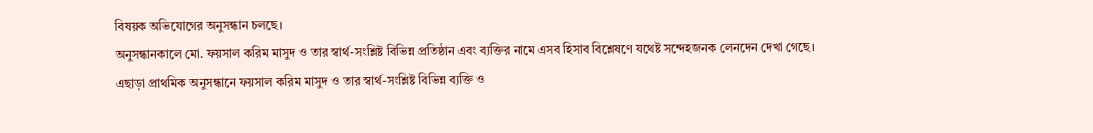বিষয়ক অভিযোগের অনুসন্ধান চলছে।
অনুসন্ধানকালে মো. ফয়সাল করিম মাসুদ ও তার স্বার্থ-সংশ্লিষ্ট বিভিন্ন প্রতিষ্ঠান এবং ব্যক্তির নামে এসব হিসাব বিশ্লেষণে যথেষ্ট সন্দেহজনক লেনদেন দেখা গেছে।
এছাড়া প্রাথমিক অনুসন্ধানে ফয়সাল করিম মাসুদ ও তার স্বার্থ-সংশ্লিষ্ট বিভিন্ন ব্যক্তি ও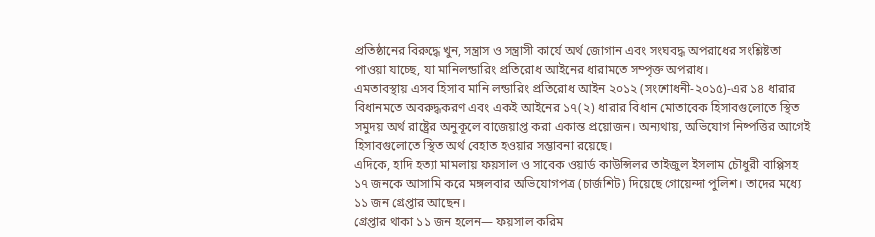প্রতিষ্ঠানের বিরুদ্ধে খুন, সন্ত্রাস ও সন্ত্রাসী কার্যে অর্থ জোগান এবং সংঘবদ্ধ অপরাধের সংশ্লিষ্টতা পাওয়া যাচ্ছে, যা মানিলন্ডারিং প্রতিরোধ আইনের ধারামতে সম্পৃক্ত অপরাধ।
এমতাবস্থায় এসব হিসাব মানি লন্ডারিং প্রতিরোধ আইন ২০১২ (সংশোধনী-২০১৫)-এর ১৪ ধারার বিধানমতে অবরুদ্ধকরণ এবং একই আইনের ১৭(২) ধারার বিধান মোতাবেক হিসাবগুলোতে স্থিত সমুদয় অর্থ রাষ্ট্রের অনুকূলে বাজেয়াপ্ত করা একান্ত প্রয়োজন। অন্যথায়, অভিযোগ নিষ্পত্তির আগেই হিসাবগুলোতে স্থিত অর্থ বেহাত হওয়ার সম্ভাবনা রয়েছে।
এদিকে, হাদি হত্যা মামলায় ফয়সাল ও সাবেক ওয়ার্ড কাউন্সিলর তাইজুল ইসলাম চৌধুরী বাপ্পিসহ ১৭ জনকে আসামি করে মঙ্গলবার অভিযোগপত্র (চার্জশিট) দিয়েছে গোয়েন্দা পুলিশ। তাদের মধ্যে ১১ জন গ্রেপ্তার আছেন।
গ্রেপ্তার থাকা ১১ জন হলেন— ফয়সাল করিম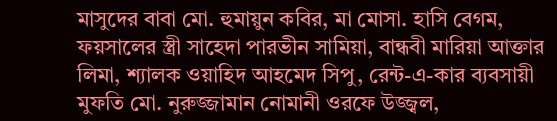মাসুদের বাবা মো. হুমায়ুন কবির, মা মোসা. হাসি বেগম, ফয়সালের স্ত্রী সাহেদা পারভীন সামিয়া, বান্ধবী মারিয়া আক্তার লিমা, শ্যালক ওয়াহিদ আহমেদ সিপু, রেন্ট-এ-কার ব্যবসায়ী মুফতি মো. নুরুজ্জামান নোমানী ওরফে উজ্জ্বল,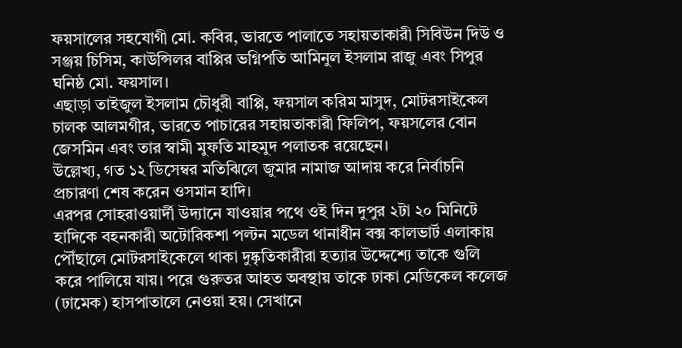ফয়সালের সহযোগী মো. কবির, ভারতে পালাতে সহায়তাকারী সিবিউন দিউ ও সঞ্জয় চিসিম, কাউন্সিলর বাপ্পির ভগ্নিপতি আমিনুল ইসলাম রাজু এবং সিপুর ঘনিষ্ঠ মো. ফয়সাল।
এছাড়া তাইজুল ইসলাম চৌধুরী বাপ্পি, ফয়সাল করিম মাসুদ, মোটরসাইকেল চালক আলমগীর, ভারতে পাচারের সহায়তাকারী ফিলিপ, ফয়সলের বোন জেসমিন এবং তার স্বামী মুফতি মাহমুদ পলাতক রয়েছেন।
উল্লেখ্য, গত ১২ ডিসেম্বর মতিঝিলে জুমার নামাজ আদায় করে নির্বাচনি প্রচারণা শেষ করেন ওসমান হাদি।
এরপর সোহরাওয়ার্দী উদ্যানে যাওয়ার পথে ওই দিন দুপুর ২টা ২০ মিনিটে হাদিকে বহনকারী অটোরিকশা পল্টন মডেল থানাধীন বক্স কালভার্ট এলাকায় পৌঁছালে মোটরসাইকেলে থাকা দুষ্কৃতিকারীরা হত্যার উদ্দেশ্যে তাকে গুলি করে পালিয়ে যায়। পরে গুরুতর আহত অবস্থায় তাকে ঢাকা মেডিকেল কলেজ (ঢামেক) হাসপাতালে নেওয়া হয়। সেখানে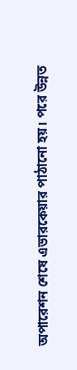অপারেশন শেষে এভারকেয়ার পাঠানো হয়। পরে উন্নত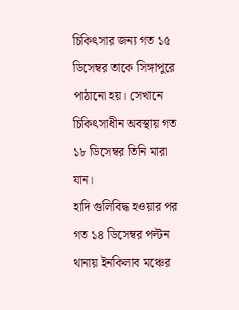চিকিৎসার জন্য গত ১৫ ডিসেম্বর তাকে সিঙ্গাপুরে পাঠানো হয়। সেখানে চিকিৎসাধীন অবস্থায় গত ১৮ ডিসেম্বর তিনি মারা যান।
হাদি গুলিবিদ্ধ হওয়ার পর গত ১৪ ডিসেম্বর পল্টন থানায় ইনকিলাব মঞ্চের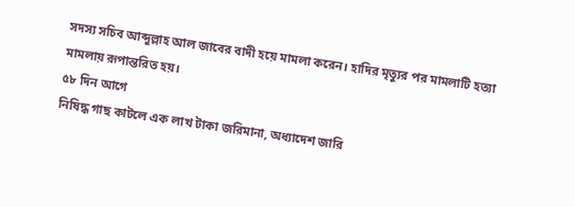সদস্য সচিব আব্দুল্লাহ আল জাবের বাদী হয়ে মামলা করেন। হাদির মৃত্যুর পর মামলাটি হত্যা মামলায় রূপান্তরিত হয়।
৫৮ দিন আগে
নিষিদ্ধ গাছ কাটলে এক লাখ টাকা জরিমানা, অধ্যাদেশ জারি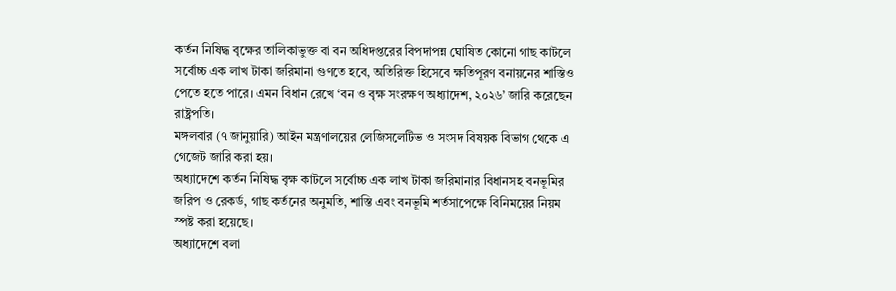কর্তন নিষিদ্ধ বৃক্ষের তালিকাভুক্ত বা বন অধিদপ্তরের বিপদাপন্ন ঘোষিত কোনো গাছ কাটলে সর্বোচ্চ এক লাখ টাকা জরিমানা গুণতে হবে, অতিরিক্ত হিসেবে ক্ষতিপূরণ বনায়নের শাস্তিও পেতে হতে পারে। এমন বিধান রেখে ‘বন ও বৃক্ষ সংরক্ষণ অধ্যাদেশ, ২০২৬’ জারি করেছেন রাষ্ট্রপতি।
মঙ্গলবার (৭ জানুয়ারি) আইন মন্ত্রণালয়ের লেজিসলেটিভ ও সংসদ বিষয়ক বিভাগ থেকে এ গেজেট জারি করা হয়।
অধ্যাদেশে কর্তন নিষিদ্ধ বৃক্ষ কাটলে সর্বোচ্চ এক লাখ টাকা জরিমানার বিধানসহ বনভূমির জরিপ ও রেকর্ড, গাছ কর্তনের অনুমতি, শাস্তি এবং বনভূমি শর্তসাপেক্ষে বিনিময়ের নিয়ম স্পষ্ট করা হয়েছে।
অধ্যাদেশে বলা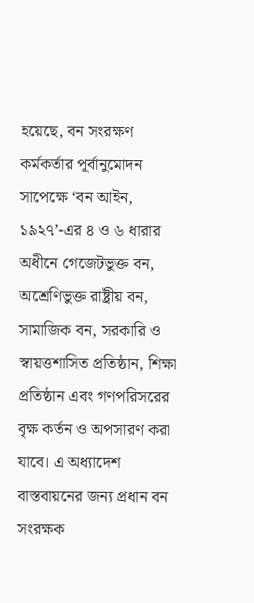হয়েছে, বন সংরক্ষণ কর্মকর্তার পূর্বানুমোদন সাপেক্ষে ‘বন আইন, ১৯২৭’-এর ৪ ও ৬ ধারার অধীনে গেজেটভুক্ত বন, অশ্রেণিভুক্ত রাষ্ট্রীয় বন, সামাজিক বন, সরকারি ও স্বায়ত্তশাসিত প্রতিষ্ঠান, শিক্ষা প্রতিষ্ঠান এবং গণপরিসরের বৃক্ষ কর্তন ও অপসারণ করা যাবে। এ অধ্যাদেশ বাস্তবায়নের জন্য প্রধান বন সংরক্ষক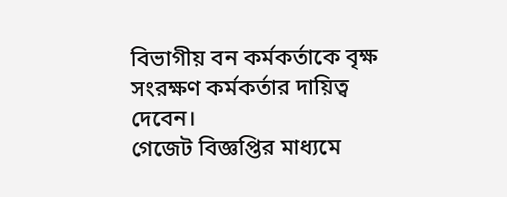বিভাগীয় বন কর্মকর্তাকে বৃক্ষ সংরক্ষণ কর্মকর্তার দায়িত্ব দেবেন।
গেজেট বিজ্ঞপ্তির মাধ্যমে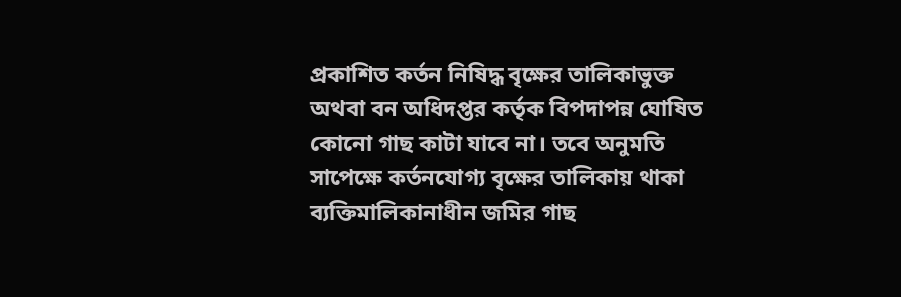প্রকাশিত কর্তন নিষিদ্ধ বৃক্ষের তালিকাভুক্ত অথবা বন অধিদপ্তর কর্তৃক বিপদাপন্ন ঘোষিত কোনো গাছ কাটা যাবে না। তবে অনুমতি সাপেক্ষে কর্তনযোগ্য বৃক্ষের তালিকায় থাকা ব্যক্তিমালিকানাধীন জমির গাছ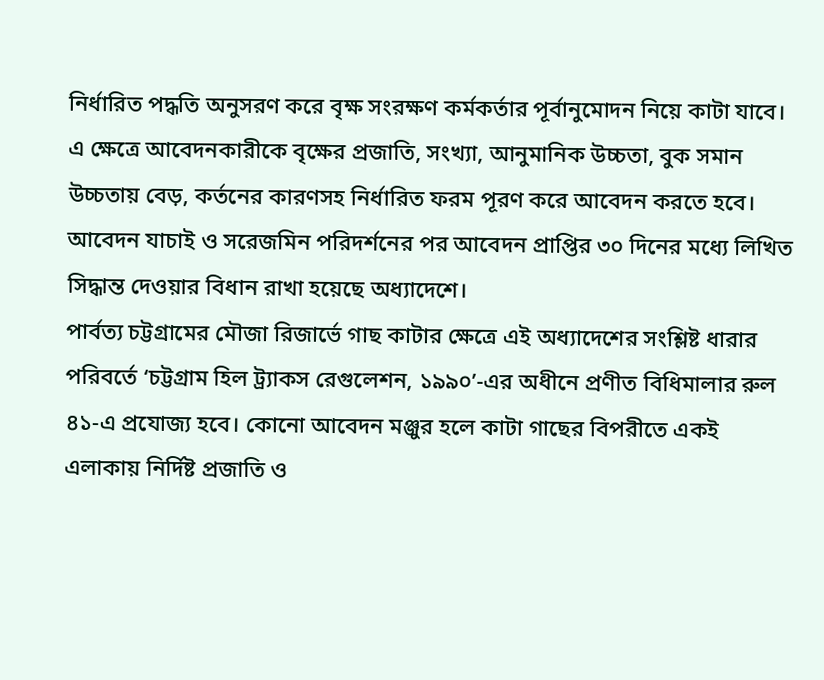নির্ধারিত পদ্ধতি অনুসরণ করে বৃক্ষ সংরক্ষণ কর্মকর্তার পূর্বানুমোদন নিয়ে কাটা যাবে। এ ক্ষেত্রে আবেদনকারীকে বৃক্ষের প্রজাতি, সংখ্যা, আনুমানিক উচ্চতা, বুক সমান উচ্চতায় বেড়, কর্তনের কারণসহ নির্ধারিত ফরম পূরণ করে আবেদন করতে হবে। আবেদন যাচাই ও সরেজমিন পরিদর্শনের পর আবেদন প্রাপ্তির ৩০ দিনের মধ্যে লিখিত সিদ্ধান্ত দেওয়ার বিধান রাখা হয়েছে অধ্যাদেশে।
পার্বত্য চট্টগ্রামের মৌজা রিজার্ভে গাছ কাটার ক্ষেত্রে এই অধ্যাদেশের সংশ্লিষ্ট ধারার পরিবর্তে ‘চট্টগ্রাম হিল ট্র্যাকস রেগুলেশন, ১৯৯০’-এর অধীনে প্রণীত বিধিমালার রুল ৪১-এ প্রযোজ্য হবে। কোনো আবেদন মঞ্জুর হলে কাটা গাছের বিপরীতে একই এলাকায় নির্দিষ্ট প্রজাতি ও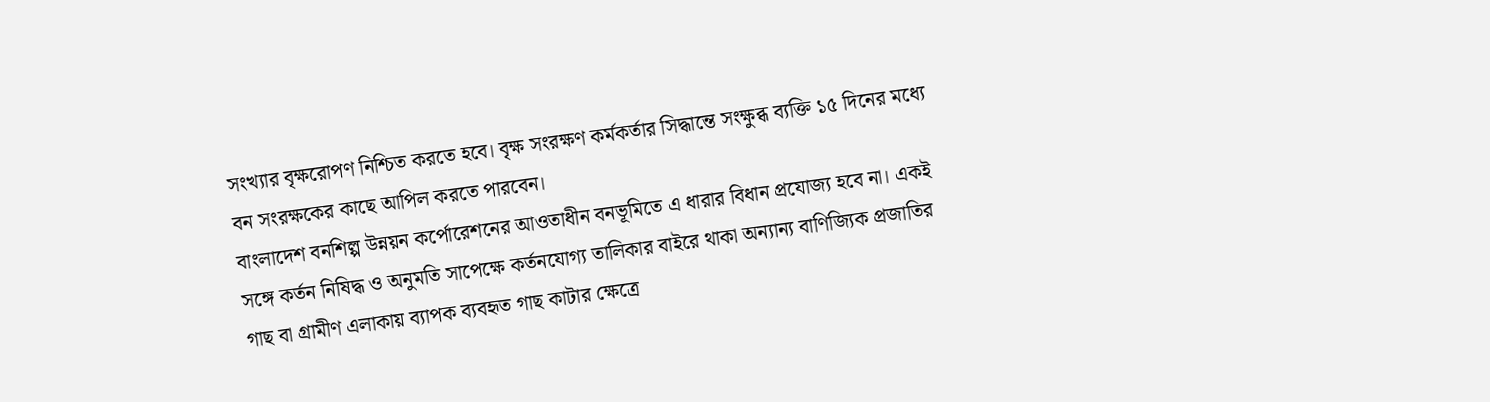সংখ্যার বৃক্ষরোপণ নিশ্চিত করতে হবে। বৃক্ষ সংরক্ষণ কর্মকর্তার সিদ্ধান্তে সংক্ষুব্ধ ব্যক্তি ১৫ দিনের মধ্যে বন সংরক্ষকের কাছে আপিল করতে পারবেন।
বাংলাদেশ বনশিল্প উন্নয়ন কর্পোরেশনের আওতাধীন বনভূমিতে এ ধারার বিধান প্রযোজ্য হবে না। একই সঙ্গে কর্তন নিষিদ্ধ ও অনুমতি সাপেক্ষে কর্তনযোগ্য তালিকার বাইরে থাকা অন্যান্য বাণিজ্যিক প্রজাতির গাছ বা গ্রামীণ এলাকায় ব্যাপক ব্যবহৃত গাছ কাটার ক্ষেত্রে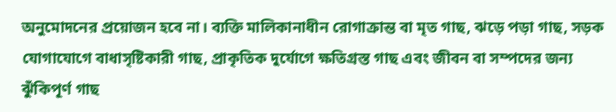অনুমোদনের প্রয়োজন হবে না। ব্যক্তি মালিকানাধীন রোগাক্রান্ত বা মৃত গাছ, ঝড়ে পড়া গাছ, সড়ক যোগাযোগে বাধাসৃষ্টিকারী গাছ, প্রাকৃতিক দুর্যোগে ক্ষতিগ্রস্ত গাছ এবং জীবন বা সম্পদের জন্য ঝুঁকিপূর্ণ গাছ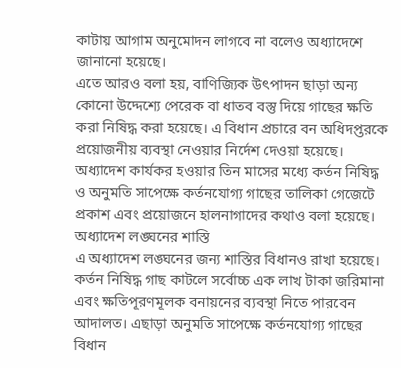কাটায় আগাম অনুমোদন লাগবে না বলেও অধ্যাদেশে জানানো হয়েছে।
এতে আরও বলা হয়, বাণিজ্যিক উৎপাদন ছাড়া অন্য কোনো উদ্দেশ্যে পেরেক বা ধাতব বস্তু দিয়ে গাছের ক্ষতি করা নিষিদ্ধ করা হয়েছে। এ বিধান প্রচারে বন অধিদপ্তরকে প্রয়োজনীয় ব্যবস্থা নেওয়ার নির্দেশ দেওয়া হয়েছে। অধ্যাদেশ কার্যকর হওয়ার তিন মাসের মধ্যে কর্তন নিষিদ্ধ ও অনুমতি সাপেক্ষে কর্তনযোগ্য গাছের তালিকা গেজেটে প্রকাশ এবং প্রয়োজনে হালনাগাদের কথাও বলা হয়েছে।
অধ্যাদেশ লঙ্ঘনের শাস্তি
এ অধ্যাদেশ লঙ্ঘনের জন্য শাস্তির বিধানও রাখা হয়েছে। কর্তন নিষিদ্ধ গাছ কাটলে সর্বোচ্চ এক লাখ টাকা জরিমানা এবং ক্ষতিপূরণমূলক বনায়নের ব্যবস্থা নিতে পারবেন আদালত। এছাড়া অনুমতি সাপেক্ষে কর্তনযোগ্য গাছের বিধান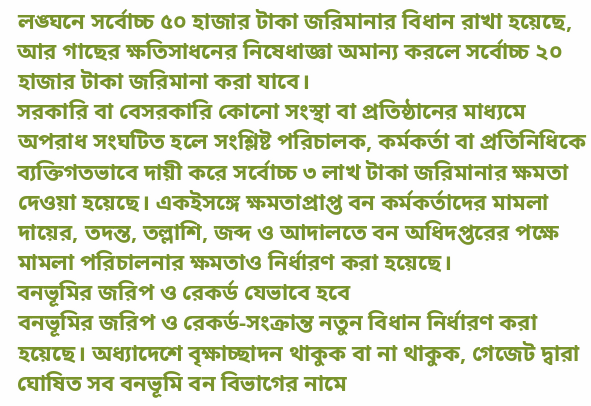লঙ্ঘনে সর্বোচ্চ ৫০ হাজার টাকা জরিমানার বিধান রাখা হয়েছে, আর গাছের ক্ষতিসাধনের নিষেধাজ্ঞা অমান্য করলে সর্বোচ্চ ২০ হাজার টাকা জরিমানা করা যাবে।
সরকারি বা বেসরকারি কোনো সংস্থা বা প্রতিষ্ঠানের মাধ্যমে অপরাধ সংঘটিত হলে সংশ্লিষ্ট পরিচালক, কর্মকর্তা বা প্রতিনিধিকে ব্যক্তিগতভাবে দায়ী করে সর্বোচ্চ ৩ লাখ টাকা জরিমানার ক্ষমতা দেওয়া হয়েছে। একইসঙ্গে ক্ষমতাপ্রাপ্ত বন কর্মকর্তাদের মামলা দায়ের, তদন্ত, তল্লাশি, জব্দ ও আদালতে বন অধিদপ্তরের পক্ষে মামলা পরিচালনার ক্ষমতাও নির্ধারণ করা হয়েছে।
বনভূমির জরিপ ও রেকর্ড যেভাবে হবে
বনভূমির জরিপ ও রেকর্ড-সংক্রান্ত নতুন বিধান নির্ধারণ করা হয়েছে। অধ্যাদেশে বৃক্ষাচ্ছাদন থাকুক বা না থাকুক, গেজেট দ্বারা ঘোষিত সব বনভূমি বন বিভাগের নামে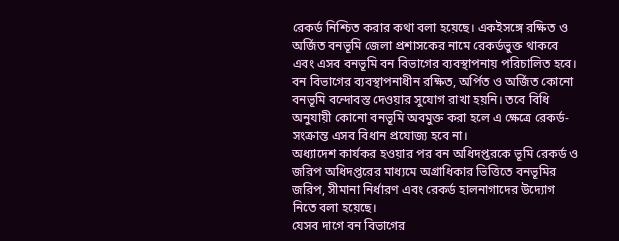রেকর্ড নিশ্চিত করার কথা বলা হয়েছে। একইসঙ্গে রক্ষিত ও অর্জিত বনভূমি জেলা প্রশাসকের নামে রেকর্ডভুক্ত থাকবে এবং এসব বনভূমি বন বিভাগের ব্যবস্থাপনায় পরিচালিত হবে।
বন বিভাগের ব্যবস্থাপনাধীন রক্ষিত, অর্পিত ও অর্জিত কোনো বনভূমি বন্দোবস্ত দেওয়ার সুযোগ রাখা হয়নি। তবে বিধি অনুযায়ী কোনো বনভূমি অবমুক্ত করা হলে এ ক্ষেত্রে রেকর্ড-সংক্রান্ত এসব বিধান প্রযোজ্য হবে না।
অধ্যাদেশ কার্যকর হওয়ার পর বন অধিদপ্তরকে ভূমি রেকর্ড ও জরিপ অধিদপ্তরের মাধ্যমে অগ্রাধিকার ভিত্তিতে বনভূমির জরিপ, সীমানা নির্ধারণ এবং রেকর্ড হালনাগাদের উদ্যোগ নিতে বলা হয়েছে।
যেসব দাগে বন বিভাগের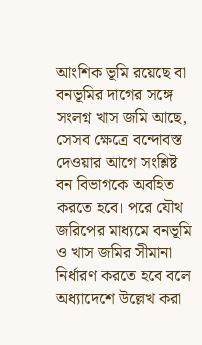আংশিক ভূমি রয়েছে বা বনভূমির দাগের সঙ্গে সংলগ্ন খাস জমি আছে, সেসব ক্ষেত্রে বন্দোবস্ত দেওয়ার আগে সংশ্লিষ্ট বন বিভাগকে অবহিত করতে হবে। পরে যৌথ জরিপের মাধ্যমে বনভূমি ও খাস জমির সীমানা নির্ধারণ করতে হবে বলে অধ্যাদেশে উল্লেখ করা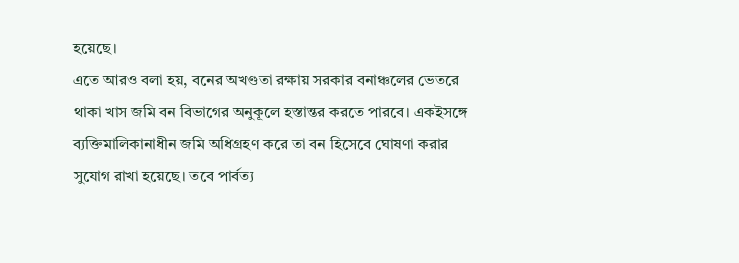হয়েছে।
এতে আরও বলা হয়, বনের অখণ্ডতা রক্ষায় সরকার বনাঞ্চলের ভেতরে থাকা খাস জমি বন বিভাগের অনুকূলে হস্তান্তর করতে পারবে। একইসঙ্গে ব্যক্তিমালিকানাধীন জমি অধিগ্রহণ করে তা বন হিসেবে ঘোষণা করার সুযোগ রাখা হয়েছে। তবে পার্বত্য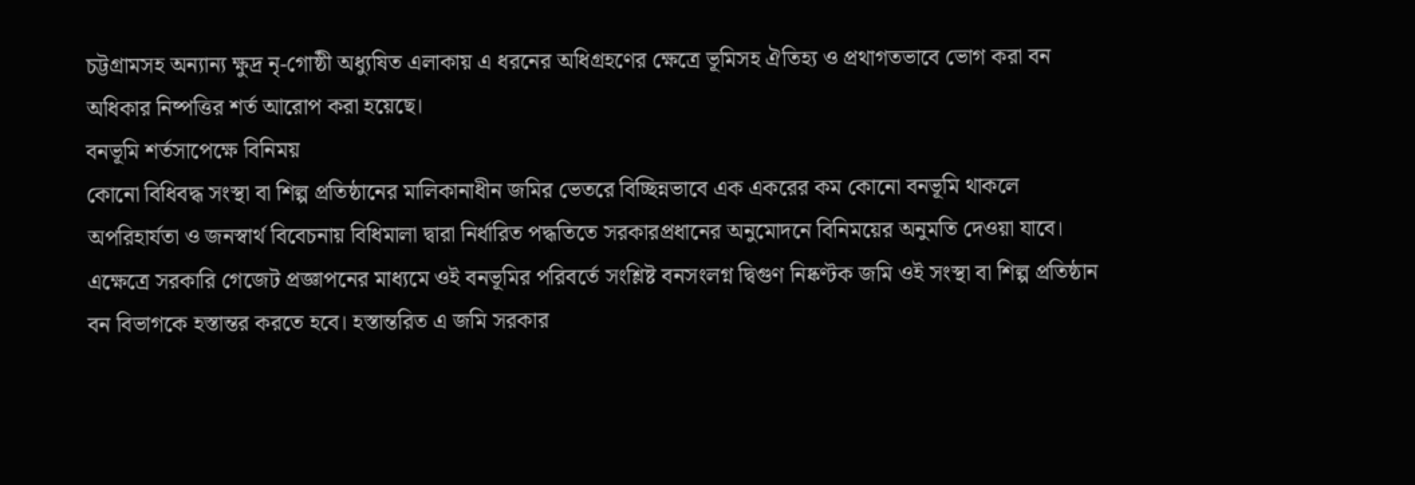চট্টগ্রামসহ অন্যান্য ক্ষুদ্র নৃ-গোষ্ঠী অধ্যুষিত এলাকায় এ ধরনের অধিগ্রহণের ক্ষেত্রে ভূমিসহ ঐতিহ্য ও প্রথাগতভাবে ভোগ করা বন অধিকার নিষ্পত্তির শর্ত আরোপ করা হয়েছে।
বনভূমি শর্তসাপেক্ষে বিনিময়
কোনো বিধিবদ্ধ সংস্থা বা শিল্প প্রতিষ্ঠানের মালিকানাধীন জমির ভেতরে বিচ্ছিন্নভাবে এক একরের কম কোনো বনভূমি থাকলে অপরিহার্যতা ও জনস্বার্থ বিবেচনায় বিধিমালা দ্বারা নির্ধারিত পদ্ধতিতে সরকারপ্রধানের অনুমোদনে বিনিময়ের অনুমতি দেওয়া যাবে। এক্ষেত্রে সরকারি গেজেট প্রজ্ঞাপনের মাধ্যমে ওই বনভূমির পরিবর্তে সংশ্লিষ্ট বনসংলগ্ন দ্বিগুণ নিষ্কণ্টক জমি ওই সংস্থা বা শিল্প প্রতিষ্ঠান বন বিভাগকে হস্তান্তর করতে হবে। হস্তান্তরিত এ জমি সরকার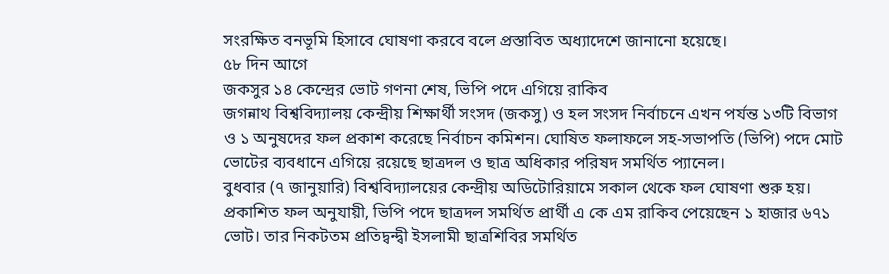সংরক্ষিত বনভূমি হিসাবে ঘোষণা করবে বলে প্রস্তাবিত অধ্যাদেশে জানানো হয়েছে।
৫৮ দিন আগে
জকসুর ১৪ কেন্দ্রের ভোট গণনা শেষ, ভিপি পদে এগিয়ে রাকিব
জগন্নাথ বিশ্ববিদ্যালয় কেন্দ্রীয় শিক্ষার্থী সংসদ (জকসু) ও হল সংসদ নির্বাচনে এখন পর্যন্ত ১৩টি বিভাগ ও ১ অনুষদের ফল প্রকাশ করেছে নির্বাচন কমিশন। ঘোষিত ফলাফলে সহ-সভাপতি (ভিপি) পদে মোট ভোটের ব্যবধানে এগিয়ে রয়েছে ছাত্রদল ও ছাত্র অধিকার পরিষদ সমর্থিত প্যানেল।
বুধবার (৭ জানুয়ারি) বিশ্ববিদ্যালয়ের কেন্দ্রীয় অডিটোরিয়ামে সকাল থেকে ফল ঘোষণা শুরু হয়।
প্রকাশিত ফল অনুযায়ী, ভিপি পদে ছাত্রদল সমর্থিত প্রার্থী এ কে এম রাকিব পেয়েছেন ১ হাজার ৬৭১ ভোট। তার নিকটতম প্রতিদ্বন্দ্বী ইসলামী ছাত্রশিবির সমর্থিত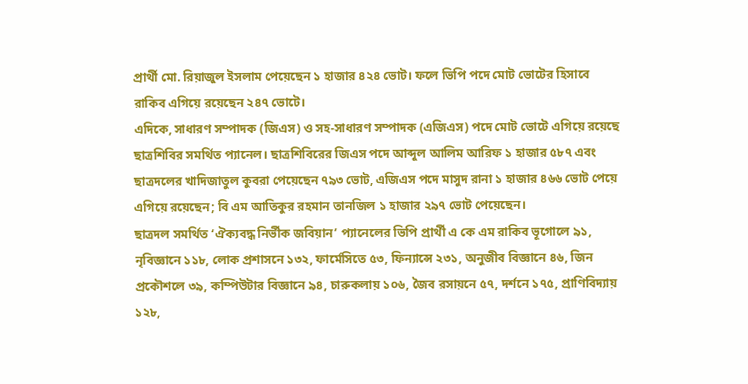প্রার্থী মো. রিয়াজুল ইসলাম পেয়েছেন ১ হাজার ৪২৪ ভোট। ফলে ভিপি পদে মোট ভোটের হিসাবে রাকিব এগিয়ে রয়েছেন ২৪৭ ভোটে।
এদিকে, সাধারণ সম্পাদক (জিএস) ও সহ-সাধারণ সম্পাদক (এজিএস) পদে মোট ভোটে এগিয়ে রয়েছে ছাত্রশিবির সমর্থিত প্যানেল। ছাত্রশিবিরের জিএস পদে আব্দুল আলিম আরিফ ১ হাজার ৫৮৭ এবং ছাত্রদলের খাদিজাতুল কুবরা পেয়েছেন ৭৯৩ ভোট, এজিএস পদে মাসুদ রানা ১ হাজার ৪৬৬ ভোট পেয়ে এগিয়ে রয়েছেন; বি এম আতিকুর রহমান তানজিল ১ হাজার ২৯৭ ভোট পেয়েছেন।
ছাত্রদল সমর্থিত ‘ঐক্যবদ্ধ নির্ভীক জবিয়ান’ প্যানেলের ভিপি প্রার্থী এ কে এম রাকিব ভূগোলে ৯১, নৃবিজ্ঞানে ১১৮, লোক প্রশাসনে ১৩২, ফার্মেসিতে ৫৩, ফিন্যান্সে ২৩১, অনুজীব বিজ্ঞানে ৪৬, জিন প্রকৌশলে ৩৯, কম্পিউটার বিজ্ঞানে ৯৪, চারুকলায় ১০৬, জৈব রসায়নে ৫৭, দর্শনে ১৭৫, প্রাণিবিদ্যায় ১২৮,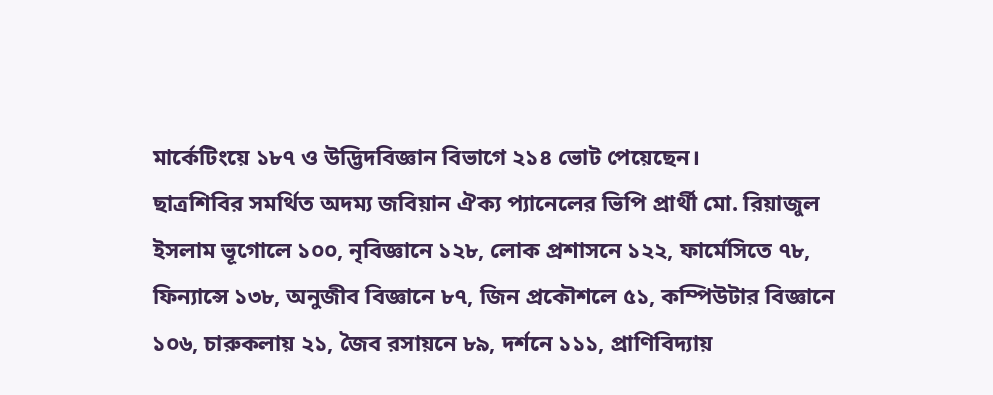মার্কেটিংয়ে ১৮৭ ও উদ্ভিদবিজ্ঞান বিভাগে ২১৪ ভোট পেয়েছেন।
ছাত্রশিবির সমর্থিত অদম্য জবিয়ান ঐক্য প্যানেলের ভিপি প্রার্থী মো. রিয়াজুল ইসলাম ভূগোলে ১০০, নৃবিজ্ঞানে ১২৮, লোক প্রশাসনে ১২২, ফার্মেসিতে ৭৮, ফিন্যান্সে ১৩৮, অনুজীব বিজ্ঞানে ৮৭, জিন প্রকৌশলে ৫১, কম্পিউটার বিজ্ঞানে ১০৬, চারুকলায় ২১, জৈব রসায়নে ৮৯, দর্শনে ১১১, প্রাণিবিদ্যায়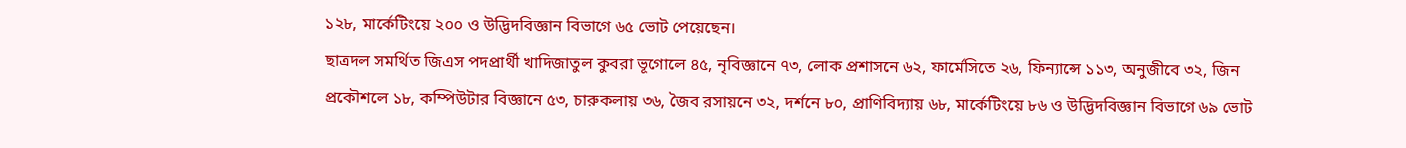১২৮, মার্কেটিংয়ে ২০০ ও উদ্ভিদবিজ্ঞান বিভাগে ৬৫ ভোট পেয়েছেন।
ছাত্রদল সমর্থিত জিএস পদপ্রার্থী খাদিজাতুল কুবরা ভূগোলে ৪৫, নৃবিজ্ঞানে ৭৩, লোক প্রশাসনে ৬২, ফার্মেসিতে ২৬, ফিন্যান্সে ১১৩, অনুজীবে ৩২, জিন প্রকৌশলে ১৮, কম্পিউটার বিজ্ঞানে ৫৩, চারুকলায় ৩৬, জৈব রসায়নে ৩২, দর্শনে ৮০, প্রাণিবিদ্যায় ৬৮, মার্কেটিংয়ে ৮৬ ও উদ্ভিদবিজ্ঞান বিভাগে ৬৯ ভোট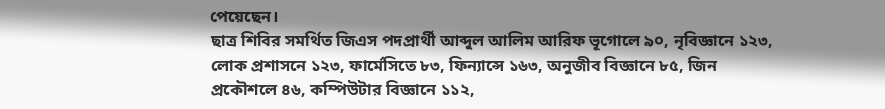পেয়েছেন।
ছাত্র শিবির সমর্থিত জিএস পদপ্রার্থী আব্দুল আলিম আরিফ ভূগোলে ৯০, নৃবিজ্ঞানে ১২৩, লোক প্রশাসনে ১২৩, ফার্মেসিতে ৮৩, ফিন্যান্সে ১৬৩, অনুজীব বিজ্ঞানে ৮৫, জিন প্রকৌশলে ৪৬, কম্পিউটার বিজ্ঞানে ১১২,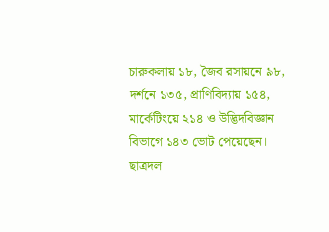চারুকলায় ১৮, জৈব রসায়নে ৯৮, দর্শনে ১৩৫, প্রাণিবিদ্যায় ১৫৪, মার্কেটিংয়ে ২১৪ ও উদ্ভিদবিজ্ঞান বিভাগে ১৪৩ ভোট পেয়েছেন।
ছাত্রদল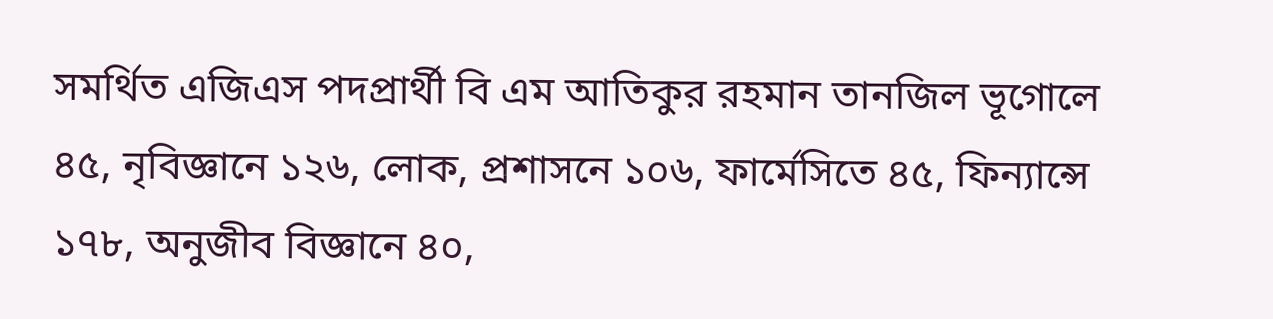সমর্থিত এজিএস পদপ্রার্থী বি এম আতিকুর রহমান তানজিল ভূগোলে ৪৫, নৃবিজ্ঞানে ১২৬, লোক, প্রশাসনে ১০৬, ফার্মেসিতে ৪৫, ফিন্যান্সে ১৭৮, অনুজীব বিজ্ঞানে ৪০,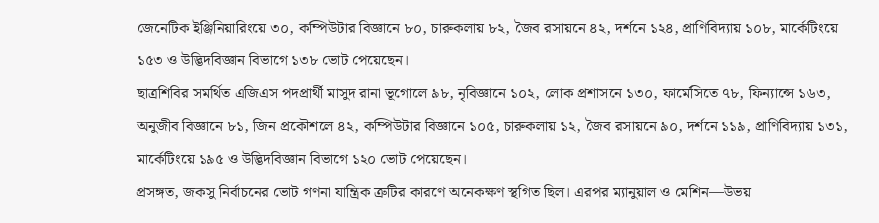জেনেটিক ইঞ্জিনিয়ারিংয়ে ৩০, কম্পিউটার বিজ্ঞানে ৮০, চারুকলায় ৮২, জৈব রসায়নে ৪২, দর্শনে ১২৪, প্রাণিবিদ্যায় ১০৮, মার্কেটিংয়ে ১৫৩ ও উদ্ভিদবিজ্ঞান বিভাগে ১৩৮ ভোট পেয়েছেন।
ছাত্রশিবির সমর্থিত এজিএস পদপ্রার্থী মাসুদ রানা ভূগোলে ৯৮, নৃবিজ্ঞানে ১০২, লোক প্রশাসনে ১৩০, ফার্মেসিতে ৭৮, ফিন্যান্সে ১৬৩, অনুজীব বিজ্ঞানে ৮১, জিন প্রকৌশলে ৪২, কম্পিউটার বিজ্ঞানে ১০৫, চারুকলায় ১২, জৈব রসায়নে ৯০, দর্শনে ১১৯, প্রাণিবিদ্যায় ১৩১, মার্কেটিংয়ে ১৯৫ ও উদ্ভিদবিজ্ঞান বিভাগে ১২০ ভোট পেয়েছেন।
প্রসঙ্গত, জকসু নির্বাচনের ভোট গণনা যান্ত্রিক ত্রুটির কারণে অনেকক্ষণ স্থগিত ছিল। এরপর ম্যানুয়াল ও মেশিন—উভয়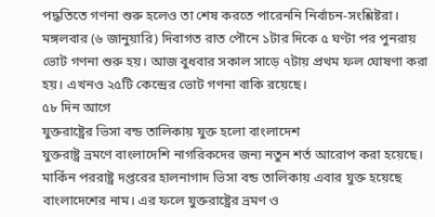পদ্ধতিতে গণনা শুরু হলেও তা শেষ করতে পারেননি নির্বাচন-সংশ্লিষ্টরা।
মঙ্গলবার (৬ জানুয়ারি) দিবাগত রাত পৌনে ১টার দিকে ৫ ঘণ্টা পর পুনরায় ভোট গণনা শুরু হয়। আজ বুধবার সকাল সাড়ে ৭টায় প্রথম ফল ঘোষণা করা হয়। এখনও ২৫টি কেন্দ্রের ভোট গণনা বাকি রয়েছে।
৫৮ দিন আগে
যুক্তরাষ্ট্রের ভিসা বন্ড তালিকায় যুক্ত হলো বাংলাদেশ
যুক্তরাষ্ট্র ভ্রমণে বাংলাদেশি নাগরিকদের জন্য নতুন শর্ত আরোপ করা হয়েছে। মার্কিন পররাষ্ট্র দপ্তরের হালনাগাদ ভিসা বন্ড তালিকায় এবার যুক্ত হয়েছে বাংলাদেশের নাম। এর ফলে যুক্তরাষ্ট্রের ভ্রমণ ও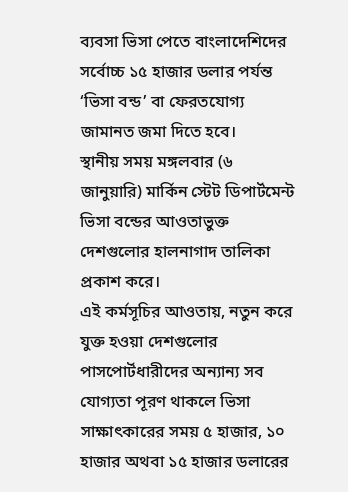ব্যবসা ভিসা পেতে বাংলাদেশিদের সর্বোচ্চ ১৫ হাজার ডলার পর্যন্ত ‘ভিসা বন্ড’ বা ফেরতযোগ্য জামানত জমা দিতে হবে।
স্থানীয় সময় মঙ্গলবার (৬ জানুয়ারি) মার্কিন স্টেট ডিপার্টমেন্ট ভিসা বন্ডের আওতাভুক্ত দেশগুলোর হালনাগাদ তালিকা প্রকাশ করে।
এই কর্মসূচির আওতায়, নতুন করে যুক্ত হওয়া দেশগুলোর পাসপোর্টধারীদের অন্যান্য সব যোগ্যতা পূরণ থাকলে ভিসা সাক্ষাৎকারের সময় ৫ হাজার, ১০ হাজার অথবা ১৫ হাজার ডলারের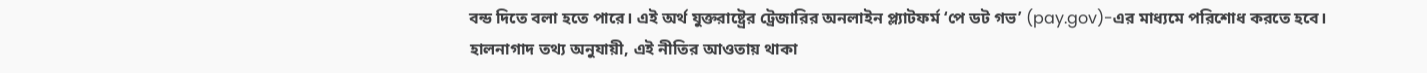বন্ড দিতে বলা হতে পারে। এই অর্থ যুক্তরাষ্ট্রের ট্রেজারির অনলাইন প্ল্যাটফর্ম ‘পে ডট গভ’ (pay.gov)-এর মাধ্যমে পরিশোধ করতে হবে।
হালনাগাদ তথ্য অনুযায়ী, এই নীতির আওতায় থাকা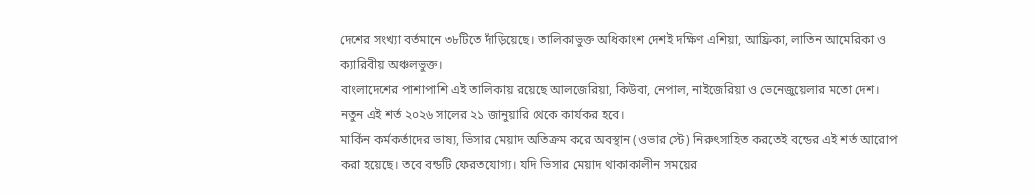দেশের সংখ্যা বর্তমানে ৩৮টিতে দাঁড়িয়েছে। তালিকাভুক্ত অধিকাংশ দেশই দক্ষিণ এশিয়া, আফ্রিকা, লাতিন আমেরিকা ও ক্যারিবীয় অঞ্চলভুক্ত।
বাংলাদেশের পাশাপাশি এই তালিকায় রয়েছে আলজেরিয়া, কিউবা, নেপাল, নাইজেরিয়া ও ভেনেজুয়েলার মতো দেশ। নতুন এই শর্ত ২০২৬ সালের ২১ জানুয়ারি থেকে কার্যকর হবে।
মার্কিন কর্মকর্তাদের ভাষ্য, ভিসার মেয়াদ অতিক্রম করে অবস্থান (ওভার স্টে) নিরুৎসাহিত করতেই বন্ডের এই শর্ত আরোপ করা হয়েছে। তবে বন্ডটি ফেরতযোগ্য। যদি ভিসার মেয়াদ থাকাকালীন সময়ের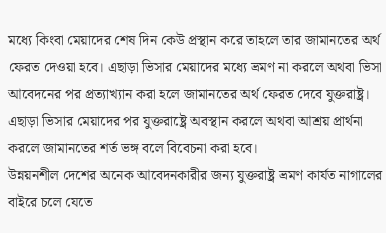মধ্যে কিংবা মেয়াদের শেষ দিন কেউ প্রস্থান করে তাহলে তার জামানতের অর্থ ফেরত দেওয়া হবে। এছাড়া ভিসার মেয়াদের মধ্যে ভ্রমণ না করলে অথবা ভিসা আবেদনের পর প্রত্যাখ্যান করা হলে জামানতের অর্থ ফেরত দেবে যুক্তরাষ্ট্র। এছাড়া ভিসার মেয়াদের পর যুক্তরাষ্ট্রে অবস্থান করলে অথবা আশ্রয় প্রার্থনা করলে জামানতের শর্ত ভঙ্গ বলে বিবেচনা করা হবে।
উন্নয়নশীল দেশের অনেক আবেদনকারীর জন্য যুক্তরাষ্ট্র ভ্রমণ কার্যত নাগালের বাইরে চলে যেতে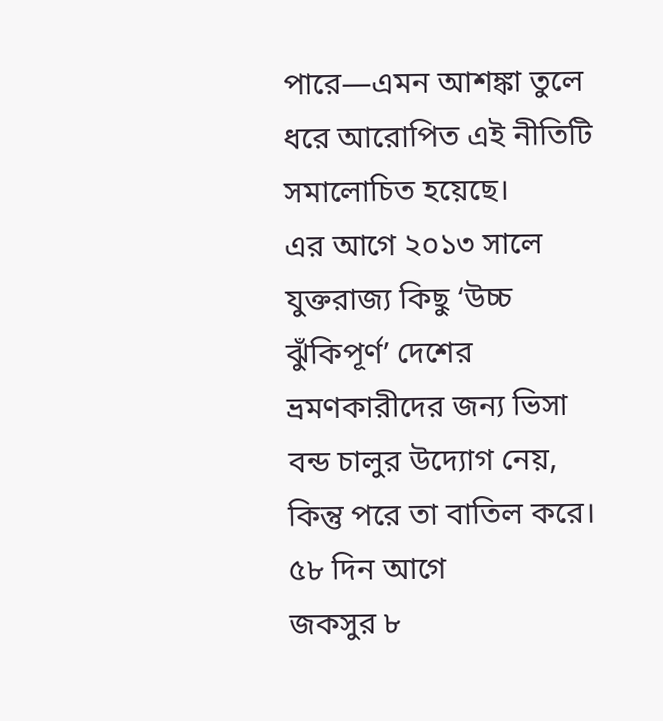পারে—এমন আশঙ্কা তুলে ধরে আরোপিত এই নীতিটি সমালোচিত হয়েছে।
এর আগে ২০১৩ সালে যুক্তরাজ্য কিছু ‘উচ্চ ঝুঁকিপূর্ণ’ দেশের ভ্রমণকারীদের জন্য ভিসা বন্ড চালুর উদ্যোগ নেয়, কিন্তু পরে তা বাতিল করে।
৫৮ দিন আগে
জকসুর ৮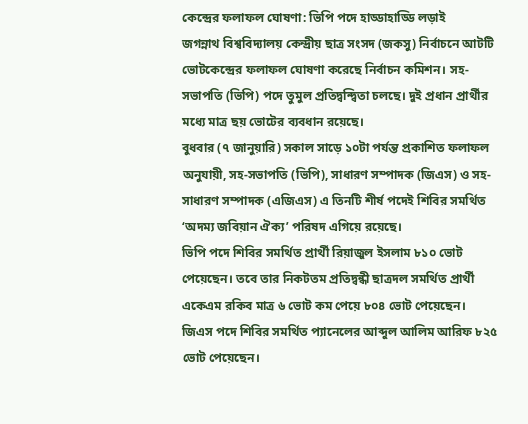কেন্দ্রের ফলাফল ঘোষণা: ভিপি পদে হাড্ডাহাড্ডি লড়াই
জগন্নাথ বিশ্ববিদ্যালয় কেন্দ্রীয় ছাত্র সংসদ (জকসু) নির্বাচনে আটটি ভোটকেন্দ্রের ফলাফল ঘোষণা করেছে নির্বাচন কমিশন। সহ-সভাপতি (ভিপি) পদে তুমুল প্রতিদ্বন্দ্বিতা চলছে। দুই প্রধান প্রার্থীর মধ্যে মাত্র ছয় ভোটের ব্যবধান রয়েছে।
বুধবার (৭ জানুয়ারি) সকাল সাড়ে ১০টা পর্যন্ত প্রকাশিত ফলাফল অনুযায়ী, সহ-সভাপতি (ভিপি), সাধারণ সম্পাদক (জিএস) ও সহ-সাধারণ সম্পাদক (এজিএস) এ তিনটি শীর্ষ পদেই শিবির সমর্থিত ‘অদম্য জবিয়ান ঐক্য’ পরিষদ এগিয়ে রয়েছে।
ভিপি পদে শিবির সমর্থিত প্রার্থী রিয়াজুল ইসলাম ৮১০ ভোট পেয়েছেন। তবে তার নিকটতম প্রতিদ্বন্ধী ছাত্রদল সমর্থিত প্রার্থী একেএম রকিব মাত্র ৬ ভোট কম পেয়ে ৮০৪ ভোট পেয়েছেন।
জিএস পদে শিবির সমর্থিত প্যানেলের আব্দুল আলিম আরিফ ৮২৫ ভোট পেয়েছেন।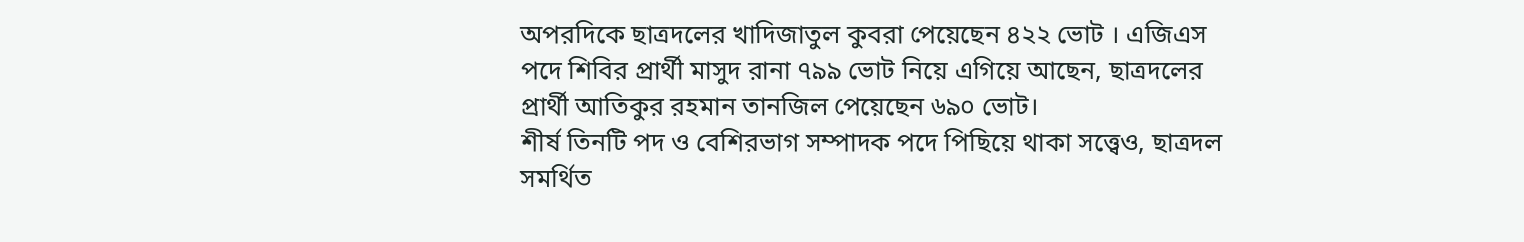অপরদিকে ছাত্রদলের খাদিজাতুল কুবরা পেয়েছেন ৪২২ ভোট । এজিএস পদে শিবির প্রার্থী মাসুদ রানা ৭৯৯ ভোট নিয়ে এগিয়ে আছেন, ছাত্রদলের প্রার্থী আতিকুর রহমান তানজিল পেয়েছেন ৬৯০ ভোট।
শীর্ষ তিনটি পদ ও বেশিরভাগ সম্পাদক পদে পিছিয়ে থাকা সত্ত্বেও, ছাত্রদল সমর্থিত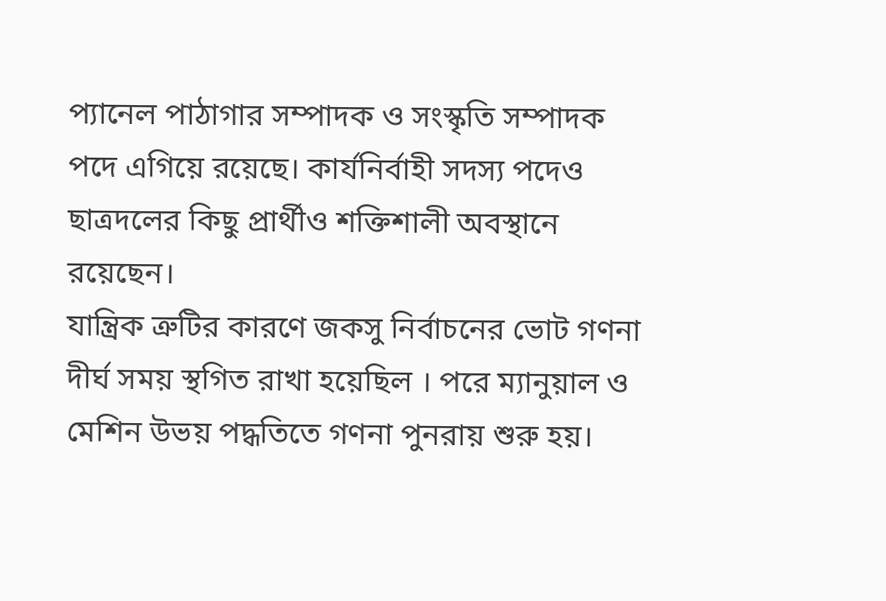প্যানেল পাঠাগার সম্পাদক ও সংস্কৃতি সম্পাদক পদে এগিয়ে রয়েছে। কার্যনির্বাহী সদস্য পদেও ছাত্রদলের কিছু প্রার্থীও শক্তিশালী অবস্থানে রয়েছেন।
যান্ত্রিক ত্রুটির কারণে জকসু নির্বাচনের ভোট গণনা দীর্ঘ সময় স্থগিত রাখা হয়েছিল । পরে ম্যানুয়াল ও মেশিন উভয় পদ্ধতিতে গণনা পুনরায় শুরু হয়।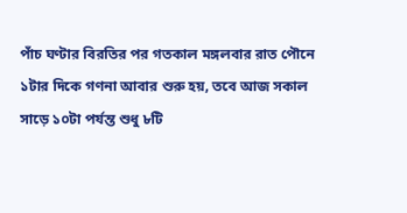পাঁচ ঘণ্টার বিরতির পর গতকাল মঙ্গলবার রাত পৌনে ১টার দিকে গণনা আবার শুরু হয়, তবে আজ সকাল সাড়ে ১০টা পর্যন্ত শুধু ৮টি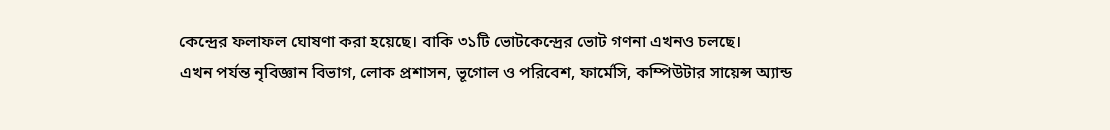কেন্দ্রের ফলাফল ঘোষণা করা হয়েছে। বাকি ৩১টি ভোটকেন্দ্রের ভোট গণনা এখনও চলছে।
এখন পর্যন্ত নৃবিজ্ঞান বিভাগ, লোক প্রশাসন, ভূগোল ও পরিবেশ, ফার্মেসি, কম্পিউটার সায়েন্স অ্যান্ড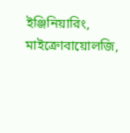ইঞ্জিনিয়ারিং, মাইক্রোবায়োলজি,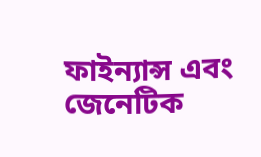ফাইন্যান্স এবং জেনেটিক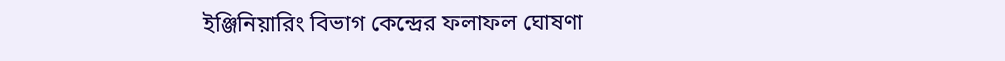ইঞ্জিনিয়ারিং বিভাগ কেন্দ্রের ফলাফল ঘোষণা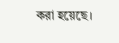করা হয়েছে।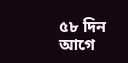৫৮ দিন আগে